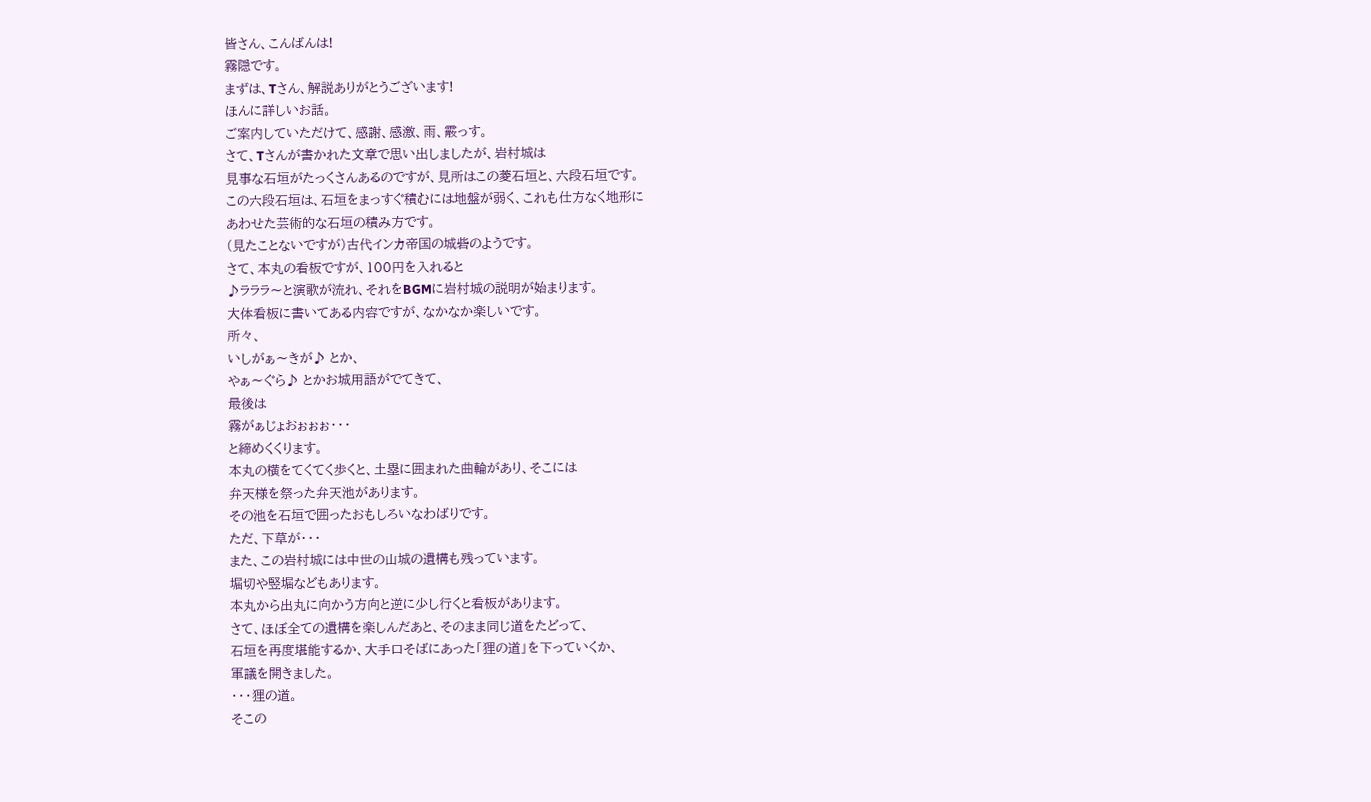皆さん、こんばんは!
霧隠です。
まずは、Tさん、解説ありがとうございます!
ほんに詳しいお話。
ご案内していただけて、感謝、感激、雨、霰っす。
さて、Tさんが書かれた文章で思い出しましたが、岩村城は
見事な石垣がたっくさんあるのですが、見所はこの菱石垣と、六段石垣です。
この六段石垣は、石垣をまっすぐ積むには地盤が弱く、これも仕方なく地形に
あわせた芸術的な石垣の積み方です。
(見たことないですが)古代インカ帝国の城砦のようです。
さて、本丸の看板ですが、100円を入れると
♪ラララ〜と演歌が流れ、それをBGMに岩村城の説明が始まります。
大体看板に書いてある内容ですが、なかなか楽しいです。
所々、
いしがぁ〜きが♪ とか、
やぁ〜ぐら♪ とかお城用語がでてきて、
最後は
霧がぁじょおぉぉぉ・・・
と締めくくります。
本丸の横をてくてく歩くと、土塁に囲まれた曲輪があり、そこには
弁天様を祭った弁天池があります。
その池を石垣で囲ったおもしろいなわばりです。
ただ、下草が・・・
また、この岩村城には中世の山城の遺構も残っています。
堀切や竪堀などもあります。
本丸から出丸に向かう方向と逆に少し行くと看板があります。
さて、ほぼ全ての遺構を楽しんだあと、そのまま同じ道をたどって、
石垣を再度堪能するか、大手口そばにあった「狸の道」を下っていくか、
軍議を開きました。
・・・狸の道。
そこの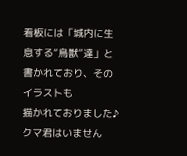看板には「城内に生息する“鳥獣”達」と書かれており、そのイラストも
描かれておりました♪
クマ君はいません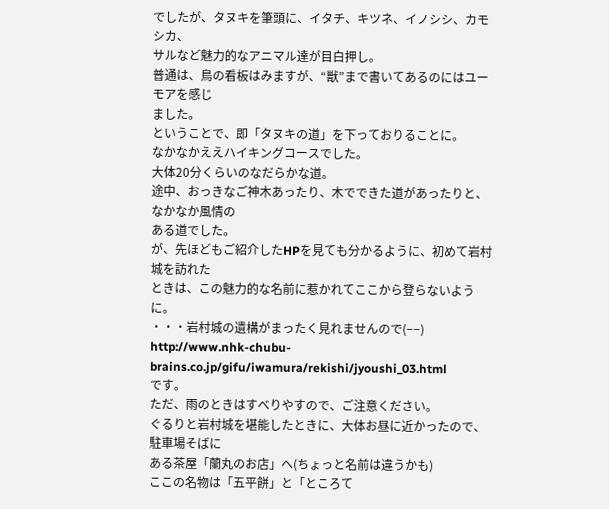でしたが、タヌキを筆頭に、イタチ、キツネ、イノシシ、カモシカ、
サルなど魅力的なアニマル達が目白押し。
普通は、鳥の看板はみますが、“獣”まで書いてあるのにはユーモアを感じ
ました。
ということで、即「タヌキの道」を下っておりることに。
なかなかええハイキングコースでした。
大体20分くらいのなだらかな道。
途中、おっきなご神木あったり、木でできた道があったりと、なかなか風情の
ある道でした。
が、先ほどもご紹介したHPを見ても分かるように、初めて岩村城を訪れた
ときは、この魅力的な名前に惹かれてここから登らないように。
・・・岩村城の遺構がまったく見れませんので(−−)
http://www.nhk-chubu-brains.co.jp/gifu/iwamura/rekishi/jyoushi_03.html
です。
ただ、雨のときはすべりやすので、ご注意ください。
ぐるりと岩村城を堪能したときに、大体お昼に近かったので、駐車場そばに
ある茶屋「蘭丸のお店」へ(ちょっと名前は違うかも)
ここの名物は「五平餅」と「ところて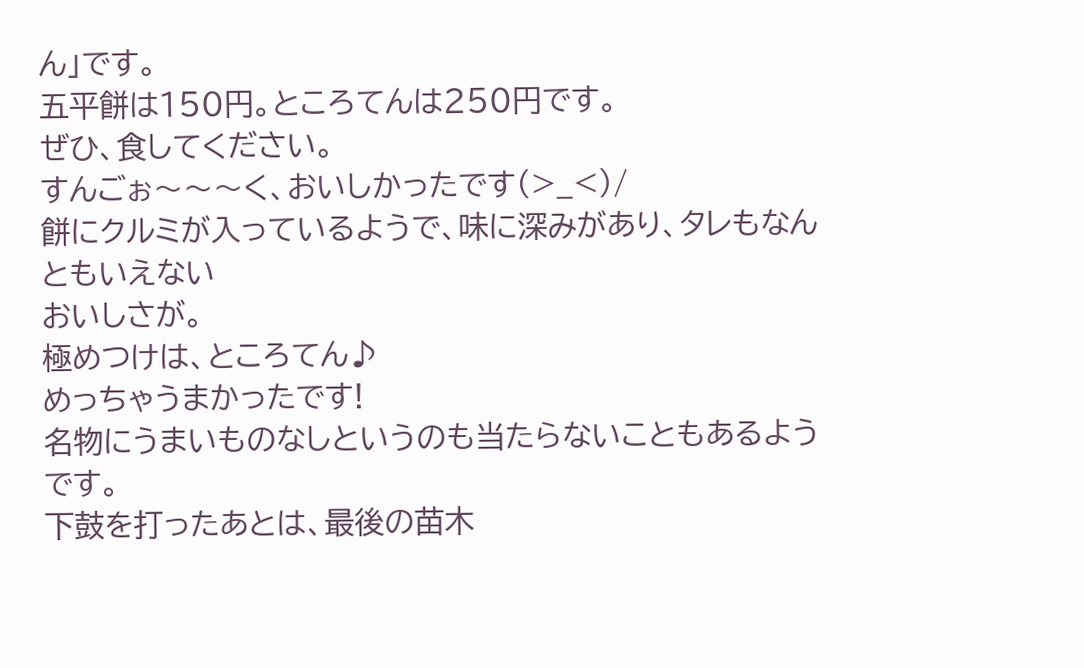ん」です。
五平餅は150円。ところてんは250円です。
ぜひ、食してください。
すんごぉ〜〜〜く、おいしかったです(>_<)/
餅にクルミが入っているようで、味に深みがあり、タレもなんともいえない
おいしさが。
極めつけは、ところてん♪
めっちゃうまかったです!
名物にうまいものなしというのも当たらないこともあるようです。
下鼓を打ったあとは、最後の苗木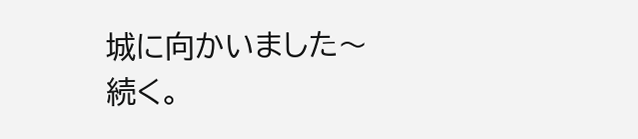城に向かいました〜
続く。